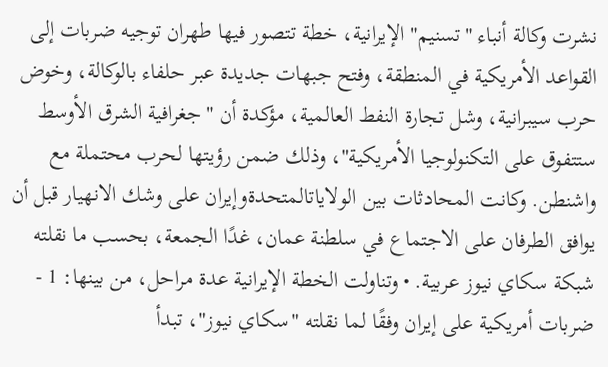نشرت وكالة أنباء "تسنيم" الإيرانية، خطة تتصور فيها طهران توجيه ضربات إلى القواعد الأمريكية في المنطقة، وفتح جبهات جديدة عبر حلفاء بالوكالة، وخوض حرب سيبرانية، وشل تجارة النفط العالمية، مؤكدة أن "جغرافية الشرق الأوسط ستتفوق على التكنولوجيا الأمريكية"، وذلك ضمن رؤيتها لحرب محتملة مع واشنطن. وكانت المحادثات بين الولاياتالمتحدةوإيران على وشك الانهيار قبل أن يوافق الطرفان على الاجتماع في سلطنة عمان، غدًا الجمعة، بحسب ما نقلته شبكة سكاي نيوز عربية. • وتناولت الخطة الإيرانية عدة مراحل، من بينها: 1 - ضربات أمريكية على إيران وفقًا لما نقلته "سكاي نيوز"، تبدأ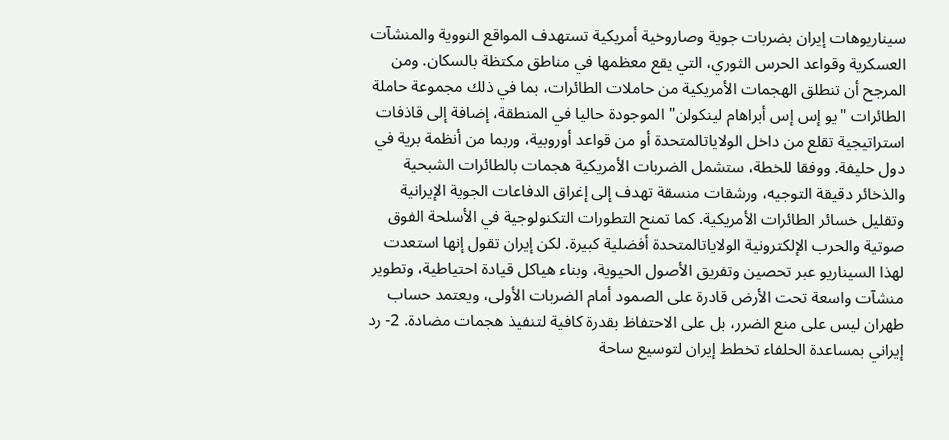سيناريوهات إيران بضربات جوية وصاروخية أمريكية تستهدف المواقع النووية والمنشآت العسكرية وقواعد الحرس الثوري، التي يقع معظمها في مناطق مكتظة بالسكان. ومن المرجح أن تنطلق الهجمات الأمريكية من حاملات الطائرات، بما في ذلك مجموعة حاملة الطائرات "يو إس إس أبراهام لينكولن" الموجودة حاليا في المنطقة، إضافة إلى قاذفات استراتيجية تقلع من داخل الولاياتالمتحدة أو من قواعد أوروبية، وربما من أنظمة برية في دول حليفة. ووفقا للخطة، ستشمل الضربات الأمريكية هجمات بالطائرات الشبحية والذخائر دقيقة التوجيه، ورشقات منسقة تهدف إلى إغراق الدفاعات الجوية الإيرانية وتقليل خسائر الطائرات الأمريكية. كما تمنح التطورات التكنولوجية في الأسلحة الفوق صوتية والحرب الإلكترونية الولاياتالمتحدة أفضلية كبيرة. لكن إيران تقول إنها استعدت لهذا السيناريو عبر تحصين وتفريق الأصول الحيوية، وبناء هياكل قيادة احتياطية، وتطوير منشآت واسعة تحت الأرض قادرة على الصمود أمام الضربات الأولى، ويعتمد حساب طهران ليس على منع الضرر، بل على الاحتفاظ بقدرة كافية لتنفيذ هجمات مضادة. 2- رد إيراني بمساعدة الحلفاء تخطط إيران لتوسيع ساحة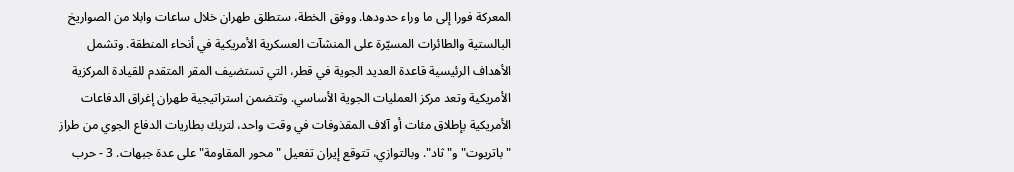المعركة فورا إلى ما وراء حدودها. ووفق الخطة، ستطلق طهران خلال ساعات وابلا من الصواريخ البالستية والطائرات المسيّرة على المنشآت العسكرية الأمريكية في أنحاء المنطقة. وتشمل الأهداف الرئيسية قاعدة العديد الجوية في قطر، التي تستضيف المقر المتقدم للقيادة المركزية الأمريكية وتعد مركز العمليات الجوية الأساسي. وتتضمن استراتيجية طهران إغراق الدفاعات الأمريكية بإطلاق مئات أو آلاف المقذوفات في وقت واحد، لتربك بطاريات الدفاع الجوي من طراز "باتريوت" و"ثاد". وبالتوازي، تتوقع إيران تفعيل "محور المقاومة" على عدة جبهات. 3 - حرب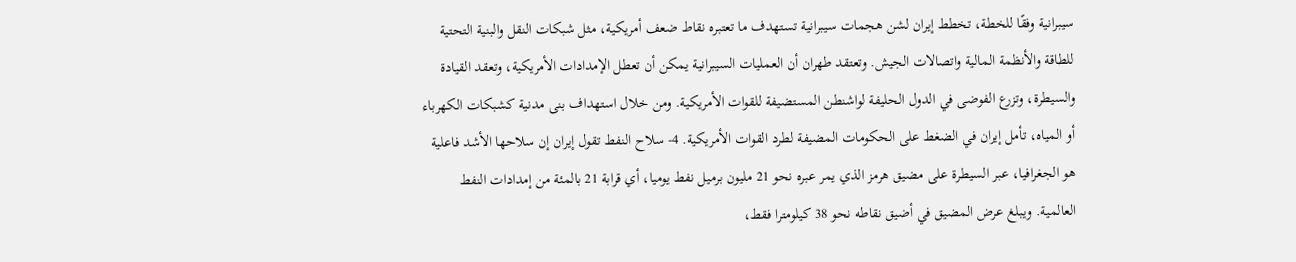سيبرانية وفقًا للخطة، تخطط إيران لشن هجمات سيبرانية تستهدف ما تعتبره نقاط ضعف أمريكية، مثل شبكات النقل والبنية التحتية للطاقة والأنظمة المالية واتصالات الجيش. وتعتقد طهران أن العمليات السيبرانية يمكن أن تعطل الإمدادات الأمريكية، وتعقد القيادة والسيطرة، وتزرع الفوضى في الدول الحليفة لواشنطن المستضيفة للقوات الأمريكية. ومن خلال استهداف بنى مدنية كشبكات الكهرباء أو المياه، تأمل إيران في الضغط على الحكومات المضيفة لطرد القوات الأمريكية. 4- سلاح النفط تقول إيران إن سلاحها الأشد فاعلية هو الجغرافيا، عبر السيطرة على مضيق هرمز الذي يمر عبره نحو 21 مليون برميل نفط يوميا، أي قرابة 21 بالمئة من إمدادات النفط العالمية. ويبلغ عرض المضيق في أضيق نقاطه نحو 38 كيلومترا فقط،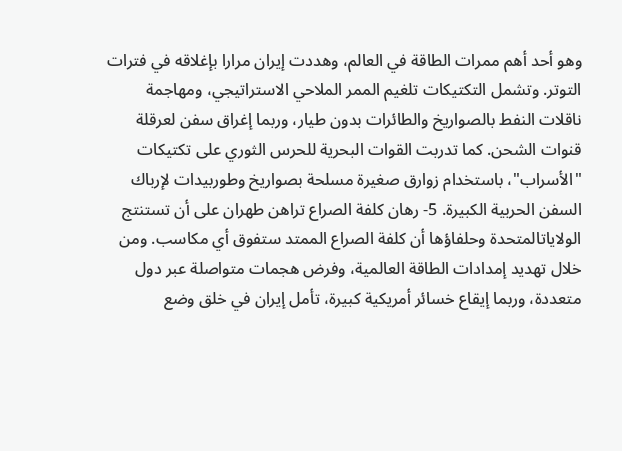وهو أحد أهم ممرات الطاقة في العالم، وهددت إيران مرارا بإغلاقه في فترات التوتر. وتشمل التكتيكات تلغيم الممر الملاحي الاستراتيجي، ومهاجمة ناقلات النفط بالصواريخ والطائرات بدون طيار، وربما إغراق سفن لعرقلة قنوات الشحن. كما تدربت القوات البحرية للحرس الثوري على تكتيكات "الأسراب"، باستخدام زوارق صغيرة مسلحة بصواريخ وطوربيدات لإرباك السفن الحربية الكبيرة. 5- رهان كلفة الصراع تراهن طهران على أن تستنتج الولاياتالمتحدة وحلفاؤها أن كلفة الصراع الممتد ستفوق أي مكاسب. ومن خلال تهديد إمدادات الطاقة العالمية، وفرض هجمات متواصلة عبر دول متعددة، وربما إيقاع خسائر أمريكية كبيرة، تأمل إيران في خلق وضع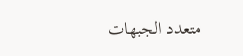متعدد الجبهات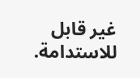غير قابل للاستدامة.